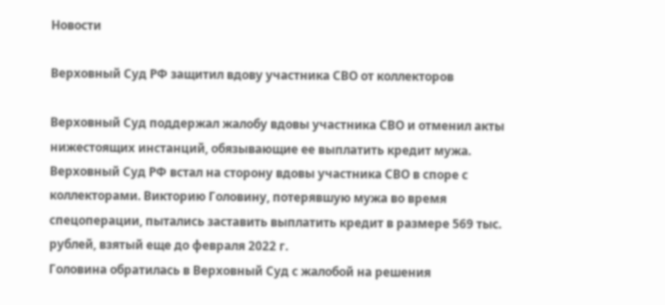Новости

Верховный Суд РФ защитил вдову участника СВО от коллекторов

Верховный Суд поддержал жалобу вдовы участника СВО и отменил акты нижестоящих инстанций, обязывающие ее выплатить кредит мужа.
Верховный Суд РФ встал на сторону вдовы участника СВО в споре с коллекторами. Викторию Головину, потерявшую мужа во время спецоперации, пытались заставить выплатить кредит в размере 569 тыс. рублей, взятый еще до февраля 2022 г.
Головина обратилась в Верховный Суд с жалобой на решения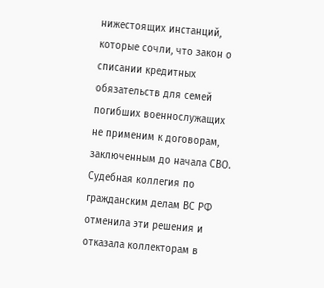нижестоящих инстанций, которые сочли, что закон о списании кредитных обязательств для семей погибших военнослужащих не применим к договорам, заключенным до начала СВО. Судебная коллегия по гражданским делам ВС РФ отменила эти решения и отказала коллекторам в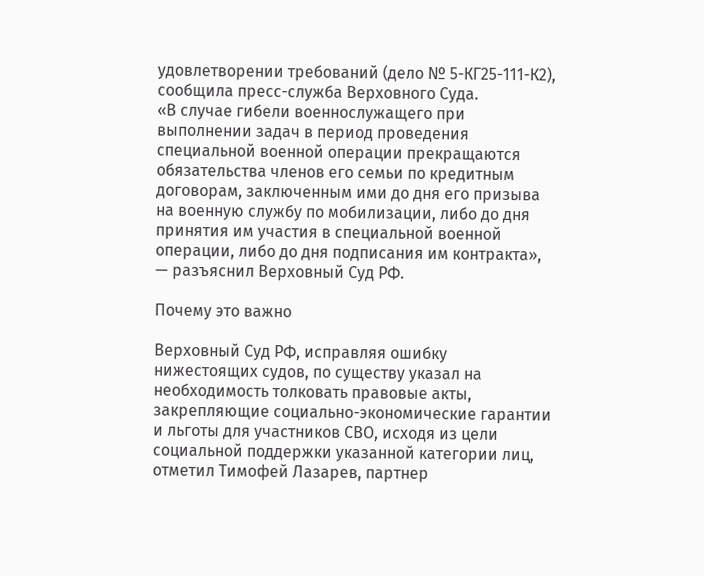удовлетворении требований (дело № 5-КГ25-111-К2), сообщила пресс-служба Верховного Суда.
«В случае гибели военнослужащего при выполнении задач в период проведения специальной военной операции прекращаются обязательства членов его семьи по кредитным договорам, заключенным ими до дня его призыва на военную службу по мобилизации, либо до дня принятия им участия в специальной военной операции, либо до дня подписания им контракта», — разъяснил Верховный Суд РФ.

Почему это важно

Верховный Суд РФ, исправляя ошибку нижестоящих судов, по существу указал на необходимость толковать правовые акты, закрепляющие социально-экономические гарантии и льготы для участников СВО, исходя из цели социальной поддержки указанной категории лиц, отметил Тимофей Лазарев, партнер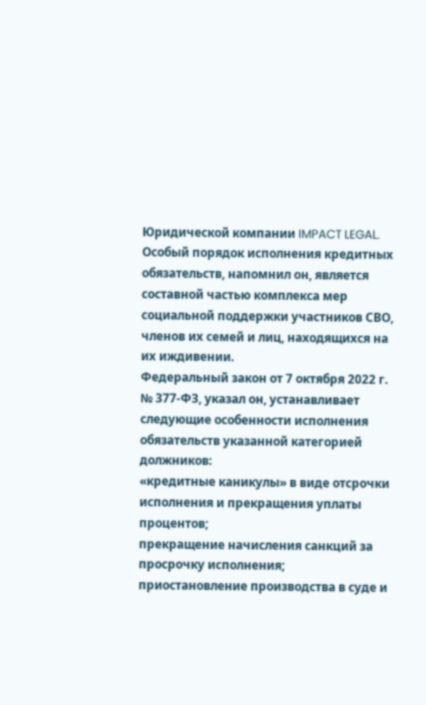Юридической компании IMPACT LEGAL.
Особый порядок исполнения кредитных обязательств, напомнил он, является составной частью комплекса мер социальной поддержки участников СВО, членов их семей и лиц, находящихся на их иждивении.
Федеральный закон от 7 октября 2022 г. № 377-ФЗ, указал он, устанавливает следующие особенности исполнения обязательств указанной категорией должников:
«кредитные каникулы» в виде отсрочки исполнения и прекращения уплаты процентов;
прекращение начисления санкций за просрочку исполнения;
приостановление производства в суде и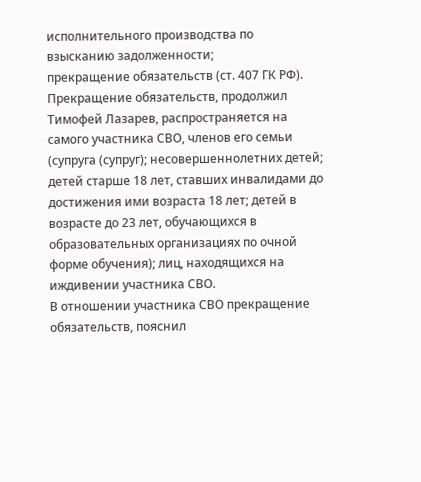исполнительного производства по взысканию задолженности;
прекращение обязательств (ст. 407 ГК РФ).
Прекращение обязательств, продолжил Тимофей Лазарев, распространяется на самого участника СВО, членов его семьи (супруга (супруг); несовершеннолетних детей; детей старше 18 лет, ставших инвалидами до достижения ими возраста 18 лет; детей в возрасте до 23 лет, обучающихся в образовательных организациях по очной форме обучения); лиц, находящихся на иждивении участника СВО.
В отношении участника СВО прекращение обязательств, пояснил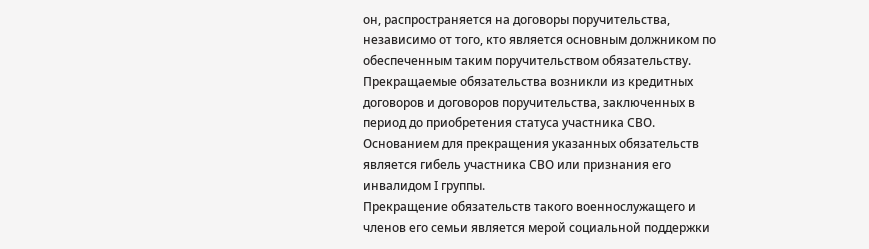он, распространяется на договоры поручительства, независимо от того, кто является основным должником по обеспеченным таким поручительством обязательству. Прекращаемые обязательства возникли из кредитных договоров и договоров поручительства, заключенных в период до приобретения статуса участника СВО. Основанием для прекращения указанных обязательств является гибель участника СВО или признания его инвалидом I группы.
Прекращение обязательств такого военнослужащего и членов его семьи является мерой социальной поддержки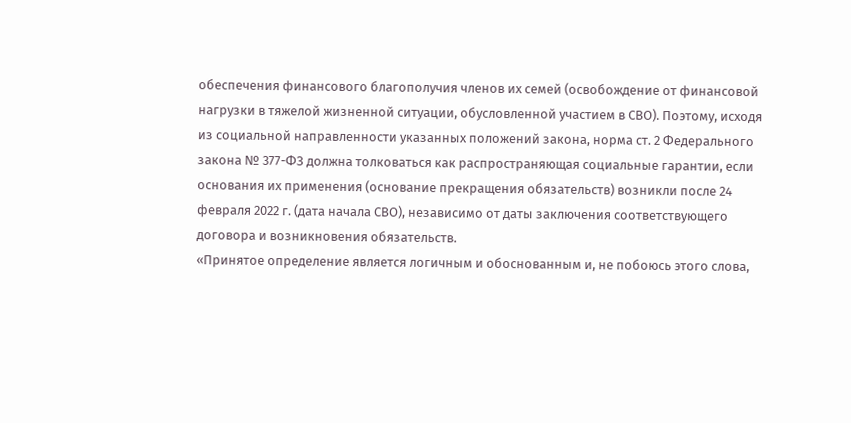обеспечения финансового благополучия членов их семей (освобождение от финансовой нагрузки в тяжелой жизненной ситуации, обусловленной участием в СВО). Поэтому, исходя из социальной направленности указанных положений закона, норма ст. 2 Федерального закона № 377-ФЗ должна толковаться как распространяющая социальные гарантии, если основания их применения (основание прекращения обязательств) возникли после 24 февраля 2022 г. (дата начала СВО), независимо от даты заключения соответствующего договора и возникновения обязательств.
«Принятое определение является логичным и обоснованным и, не побоюсь этого слова,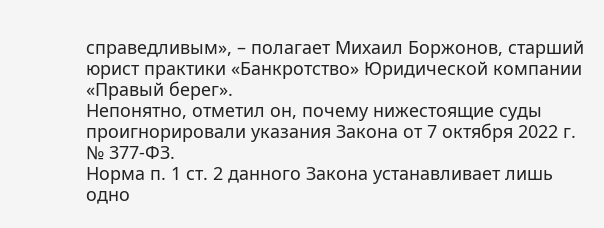справедливым», – полагает Михаил Боржонов, старший юрист практики «Банкротство» Юридической компании «Правый берег».
Непонятно, отметил он, почему нижестоящие суды проигнорировали указания Закона от 7 октября 2022 г. № 377-ФЗ.
Норма п. 1 ст. 2 данного Закона устанавливает лишь одно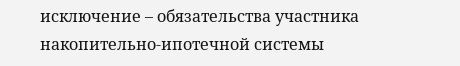исключение – обязательства участника накопительно-ипотечной системы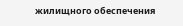жилищного обеспечения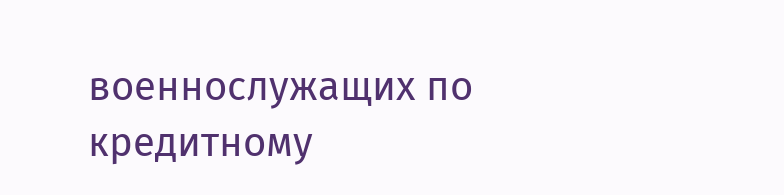военнослужащих по кредитному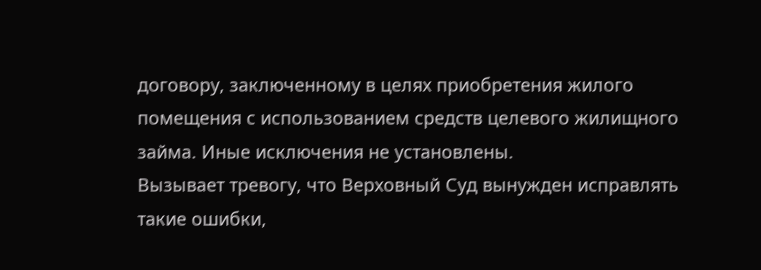договору, заключенному в целях приобретения жилого помещения с использованием средств целевого жилищного займа. Иные исключения не установлены.
Вызывает тревогу, что Верховный Суд вынужден исправлять такие ошибки,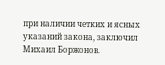при наличии четких и ясных указаний закона, заключил Михаил Боржонов.